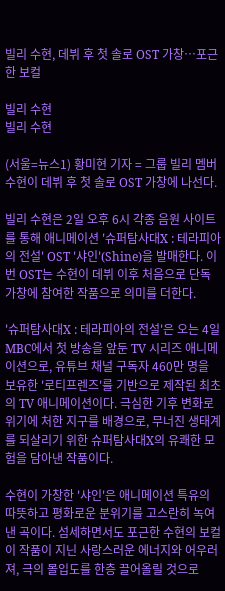빌리 수현, 데뷔 후 첫 솔로 OST 가창…포근한 보컬

빌리 수현
빌리 수현

(서울=뉴스1) 황미현 기자 = 그룹 빌리 멤버 수현이 데뷔 후 첫 솔로 OST 가창에 나선다.

빌리 수현은 2일 오후 6시 각종 음원 사이트를 통해 애니메이션 '슈퍼탐사대X : 테라피아의 전설' OST '샤인'(Shine)을 발매한다. 이번 OST는 수현이 데뷔 이후 처음으로 단독 가창에 참여한 작품으로 의미를 더한다.

'슈퍼탐사대X : 테라피아의 전설'은 오는 4일 MBC에서 첫 방송을 앞둔 TV 시리즈 애니메이션으로, 유튜브 채널 구독자 460만 명을 보유한 '로티프렌즈'를 기반으로 제작된 최초의 TV 애니메이션이다. 극심한 기후 변화로 위기에 처한 지구를 배경으로, 무너진 생태계를 되살리기 위한 슈퍼탐사대X의 유쾌한 모험을 담아낸 작품이다.

수현이 가창한 '샤인'은 애니메이션 특유의 따뜻하고 평화로운 분위기를 고스란히 녹여낸 곡이다. 섬세하면서도 포근한 수현의 보컬이 작품이 지닌 사랑스러운 에너지와 어우러져, 극의 몰입도를 한층 끌어올릴 것으로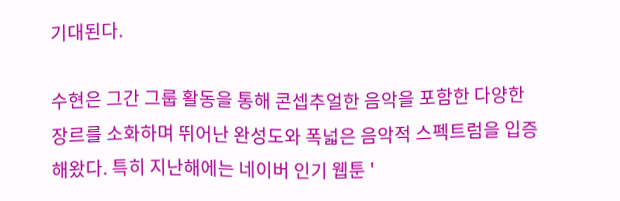기대된다.

수현은 그간 그룹 활동을 통해 콘셉추얼한 음악을 포함한 다양한 장르를 소화하며 뛰어난 완성도와 폭넓은 음악적 스펙트럼을 입증해왔다. 특히 지난해에는 네이버 인기 웹툰 '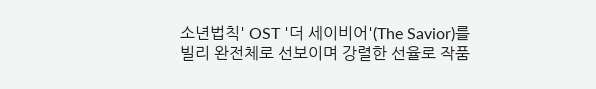소년법칙' OST '더 세이비어'(The Savior)를 빌리 완전체로 선보이며 강렬한 선율로 작품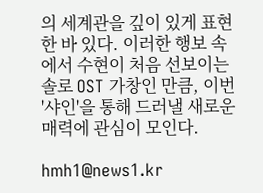의 세계관을 깊이 있게 표현한 바 있다. 이러한 행보 속에서 수현이 처음 선보이는 솔로 OST 가창인 만큼, 이번 '샤인'을 통해 드러낼 새로운 매력에 관심이 모인다.

hmh1@news1.kr